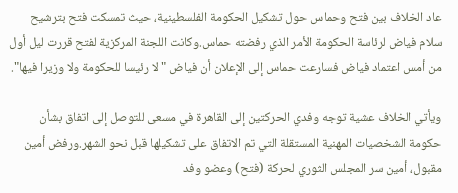عاد الخلاف بين فتح وحماس حول تشكيل الحكومة الفلسطينية، حيث تمسكت فتح بترشيح سلام فياض لرئاسة الحكومة الأمر الذي رفضته حماس.وكانت اللجنة المركزية لفتح قررت ليل أول من أمس اعتماد فياض فسارعت حماس إلى الإعلان أن فياض "لا رئيسا للحكومة ولا وزيرا فيها".

ويأتي الخلاف عشية توجه وفدي الحركتين إلى القاهرة في مسعى للتوصل إلى اتفاق بشأن حكومة الشخصيات المهنية المستقلة التي تم الاتفاق على تشكيلها قبل نحو الشهر.ورفض أمين مقبول، أمين سر المجلس الثوري لحركة (فتح) وعضو وفد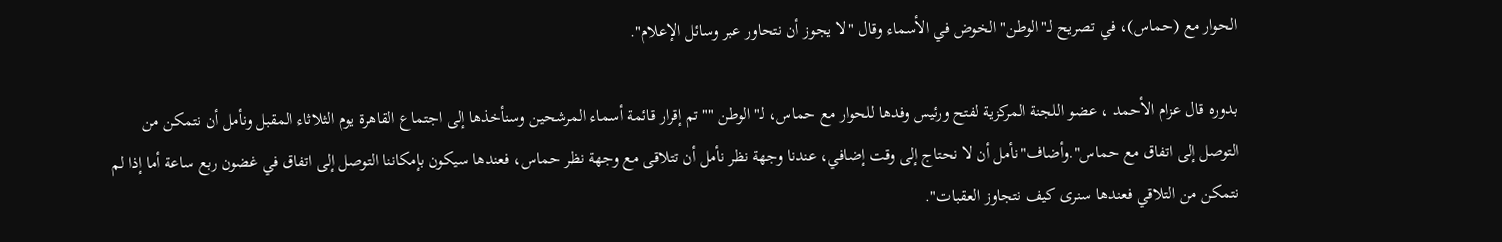الحوار مع (حماس)، في تصريح لـ"الوطن" الخوض في الأسماء وقال "لا يجوز أن نتحاور عبر وسائل الإعلام".

بدوره قال عزام الأحمد ، عضو اللجنة المركزية لفتح ورئيس وفدها للحوار مع حماس، لـ"الوطن ""تم إقرار قائمة أسماء المرشحين وسنأخذها إلى اجتماع القاهرة يوم الثلاثاء المقبل ونأمل أن نتمكن من التوصل إلى اتفاق مع حماس".وأضاف"نأمل أن لا نحتاج إلى وقت إضافي، عندنا وجهة نظر نأمل أن تتلاقى مع وجهة نظر حماس، فعندها سيكون بإمكاننا التوصل إلى اتفاق في غضون ربع ساعة أما إذا لم نتمكن من التلاقي فعندها سنرى كيف نتجاوز العقبات".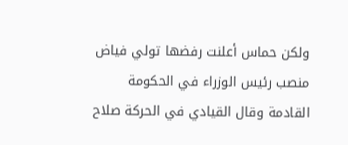ولكن حماس أعلنت رفضها تولي فياض منصب رئيس الوزراء في الحكومة القادمة وقال القيادي في الحركة صلاح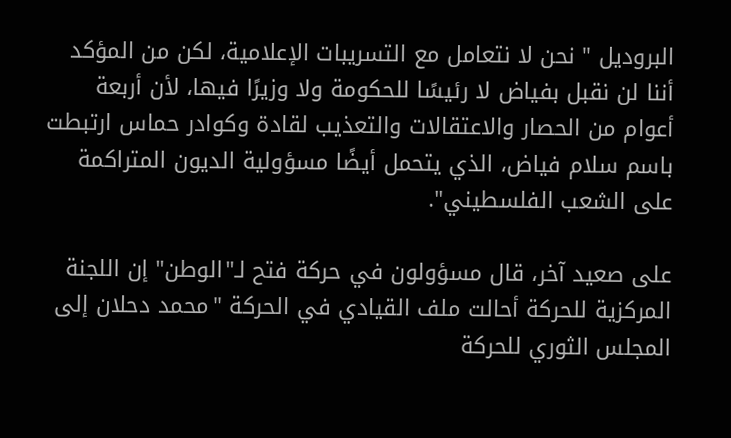البروديل " نحن لا نتعامل مع التسريبات الإعلامية، لكن من المؤكد أننا لن نقبل بفياض لا رئيسًا للحكومة ولا وزيرًا فيها، لأن أربعة أعوام من الحصار والاعتقالات والتعذيب لقادة وكوادر حماس ارتبطت باسم سلام فياض، الذي يتحمل أيضًا مسؤولية الديون المتراكمة على الشعب الفلسطيني".

على صعيد آخر، قال مسؤولون في حركة فتح لـ"الوطن" إن اللجنة المركزية للحركة أحالت ملف القيادي في الحركة "محمد دحلان إلى المجلس الثوري للحركة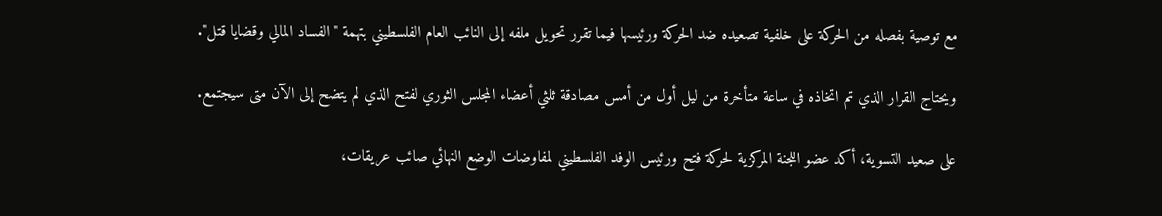مع توصية بفصله من الحركة على خلفية تصعيده ضد الحركة ورئيسها فيما تقرر تحويل ملفه إلى النائب العام الفلسطيني بتهمة "الفساد المالي وقضايا قتل".

ويحتاج القرار الذي تم اتخاذه في ساعة متأخرة من ليل أول من أمس مصادقة ثلثي أعضاء المجلس الثوري لفتح الذي لم يتضح إلى الآن متى سيجتمع.

على صعيد التسوية، أكد عضو اللجنة المركزية لحركة فتح ورئيس الوفد الفلسطيني لمفاوضات الوضع النهائي صائب عريقات،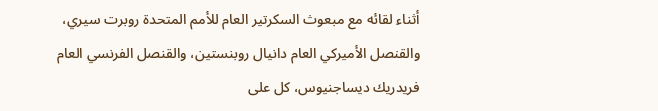أثناء لقائه مع مبعوث السكرتير العام للأمم المتحدة روبرت سيري، والقنصل الأميركي العام دانيال روبنستين، والقنصل الفرنسي العام فريدريك ديساجنيوس، كل على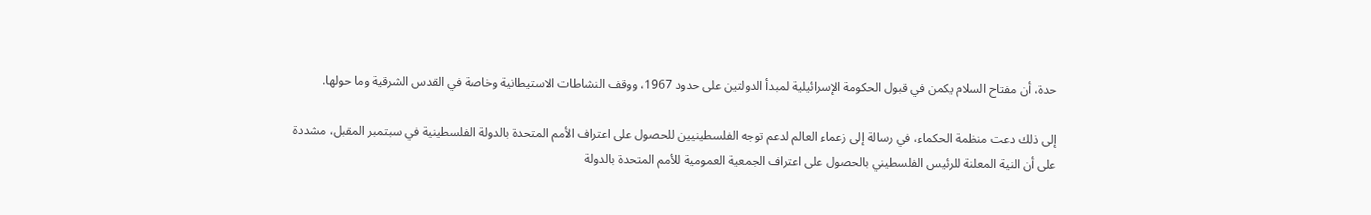حدة، أن مفتاح السلام يكمن في قبول الحكومة الإسرائيلية لمبدأ الدولتين على حدود 1967، ووقف النشاطات الاستيطانية وخاصة في القدس الشرقية وما حولها.

إلى ذلك دعت منظمة الحكماء، في رسالة إلى زعماء العالم لدعم توجه الفلسطينيين للحصول على اعتراف الأمم المتحدة بالدولة الفلسطينية في سبتمبر المقبل، مشددة على أن النية المعلنة للرئيس الفلسطيني بالحصول على اعتراف الجمعية العمومية للأمم المتحدة بالدولة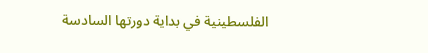الفلسطينية في بداية دورتها السادسة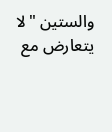والستين "لا يتعارض مع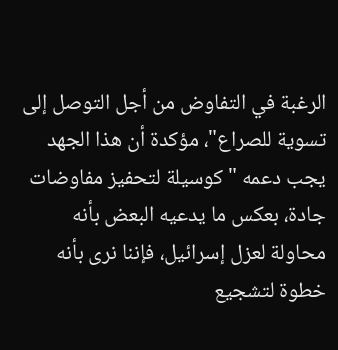الرغبة في التفاوض من أجل التوصل إلى تسوية للصراع"، مؤكدة أن هذا الجهد يجب دعمه "كوسيلة لتحفيز مفاوضات جادة، بعكس ما يدعيه البعض بأنه محاولة لعزل إسرائيل، فإننا نرى بأنه خطوة لتشجيع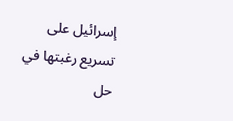إسرائيل على تسريع رغبتها في حل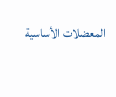المعضلات الأساسية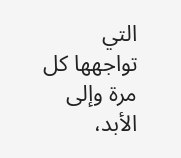التي تواجهها كل مرة وإلى الأبد،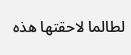لطالما لاحقتها هذه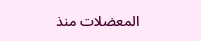المعضلات منذ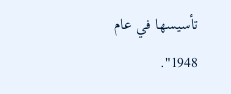تأسيسها في عام 1948".